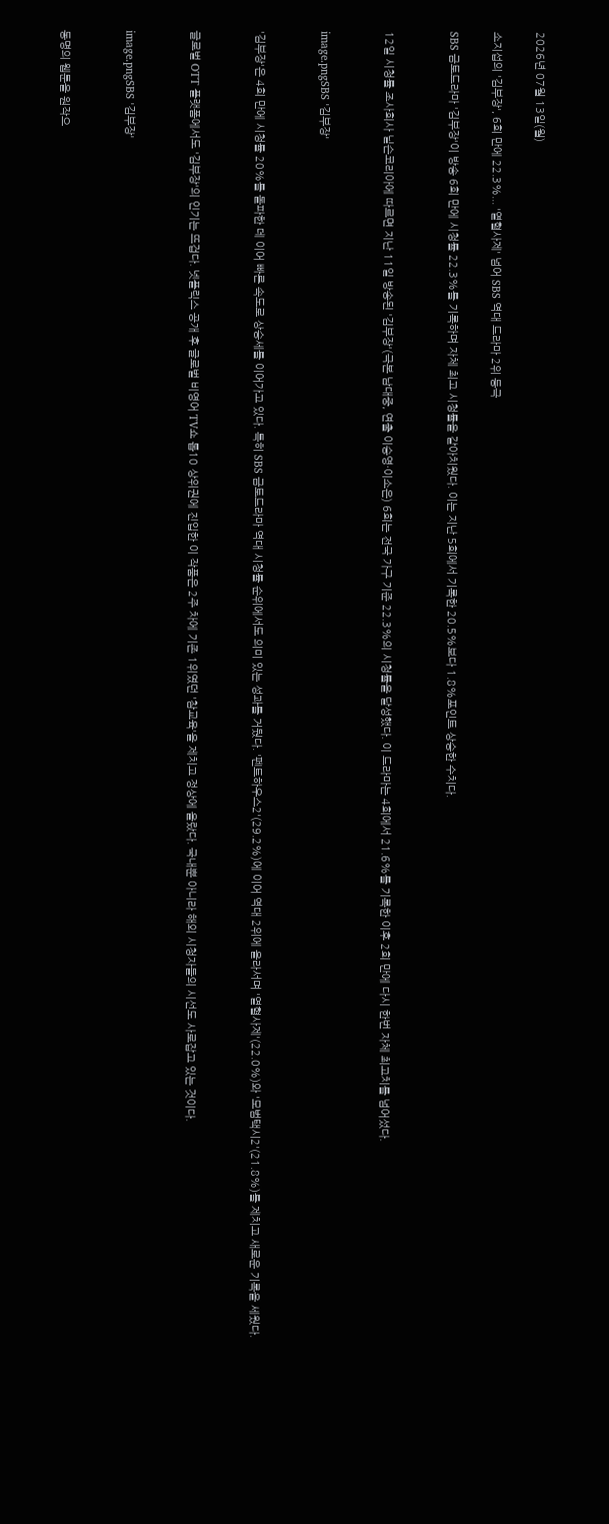2026년 07월 13일(월)

소지섭의 '김부장', 6회 만에 22.3%... '열혈사제' 넘어 SBS 역대 드라마 2위 등극

SBS 금토드라마 '김부장'이 방송 6회 만에 시청률 22.3%를 기록하며 자체 최고 시청률을 갈아치웠다. 이는 지난 5회에서 기록한 20.5%보다 1.8%포인트 상승한 수치다.


12일 시청률 조사회사 닐슨코리아에 따르면 지난 11일 방송된 '김부장'(극본 남대중, 연출 이승영·이소은) 6회는 전국 가구 기준 22.3%의 시청률을 달성했다. 이 드라마는 4회에서 21.6%를 기록한 이후 2회 만에 다시 한번 자체 최고치를 넘어섰다.


image.pngSBS '김부장'


'김부장'은 4회 만에 시청률 20%를 돌파한 데 이어 빠른 속도로 상승세를 이어가고 있다. 특히 SBS 금토드라마 역대 시청률 순위에서도 의미 있는 성과를 거뒀다. '펜트하우스2'(29.2%)에 이어 역대 2위에 올라서며 '열혈사제'(22.0%)와 '모범택시2'(21.8%)를 제치고 새로운 기록을 세웠다.


글로벌 OTT 플랫폼에서도 '김부장'의 인기는 뜨겁다. 넷플릭스 공개 후 글로벌 비영어 TV쇼 톱10 상위권에 진입한 이 작품은 2주 차에 기존 1위였던 '참교육'을 제치고 정상에 올랐다. 국내뿐 아니라 해외 시청자들의 시선도 사로잡고 있는 것이다.


image.pngSBS '김부장'


동명의 웹툰을 원작으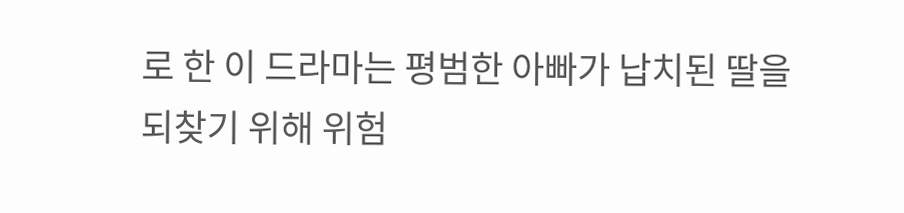로 한 이 드라마는 평범한 아빠가 납치된 딸을 되찾기 위해 위험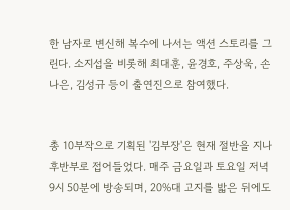한 남자로 변신해 복수에 나서는 액션 스토리를 그린다. 소지섭을 비롯해 최대훈, 윤경호, 주상욱, 손나은, 김성규 등이 출연진으로 참여했다.


총 10부작으로 기획된 '김부장'은 현재 절반을 지나 후반부로 접어들었다. 매주 금요일과 토요일 저녁 9시 50분에 방송되며, 20%대 고지를 밟은 뒤에도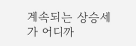계속되는 상승세가 어디까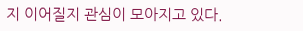지 이어질지 관심이 모아지고 있다.